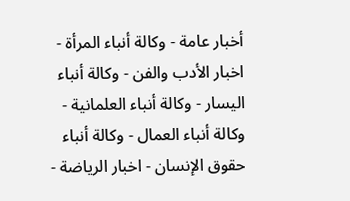أخبار عامة - وكالة أنباء المرأة - اخبار الأدب والفن - وكالة أنباء اليسار - وكالة أنباء العلمانية - وكالة أنباء العمال - وكالة أنباء حقوق الإنسان - اخبار الرياضة -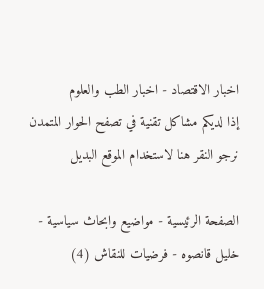اخبار الاقتصاد - اخبار الطب والعلوم
إذا لديكم مشاكل تقنية في تصفح الحوار المتمدن نرجو النقر هنا لاستخدام الموقع البديل

الصفحة الرئيسية - مواضيع وابحاث سياسية - خليل قانصوه - فرضيات للنقاش (4)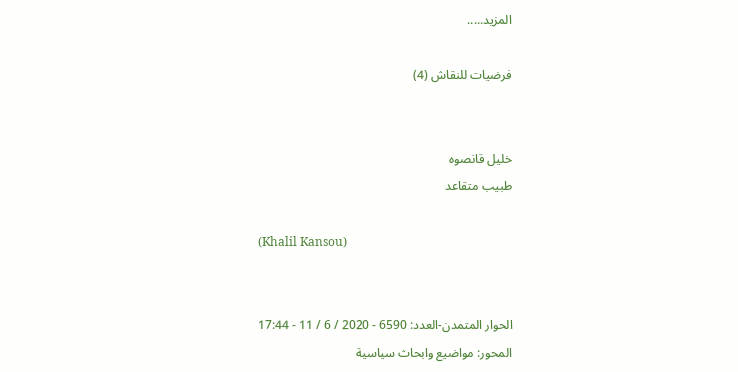المزيد.....

فرضيات للنقاش (4)


خليل قانصوه
طبيب متقاعد

(Khalil Kansou)


الحوار المتمدن-العدد: 6590 - 2020 / 6 / 11 - 17:44
المحور: مواضيع وابحاث سياسية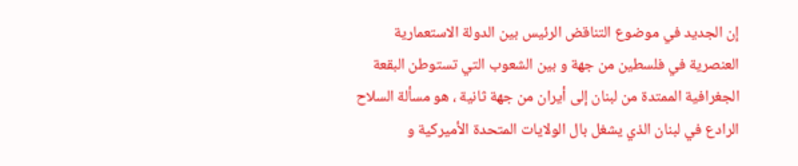إن الجديد في موضوع التناقض الرئيس بين الدولة الاستعمارية العنصرية في فلسطين من جهة و بين الشعوب التي تستوطن البقعة الجغرافية الممتدة من لبنان إلى أيران من جهة ثانية ، هو مسألة السلاح الرادع في لبنان الذي يشغل بال الولايات المتحدة الأميركية و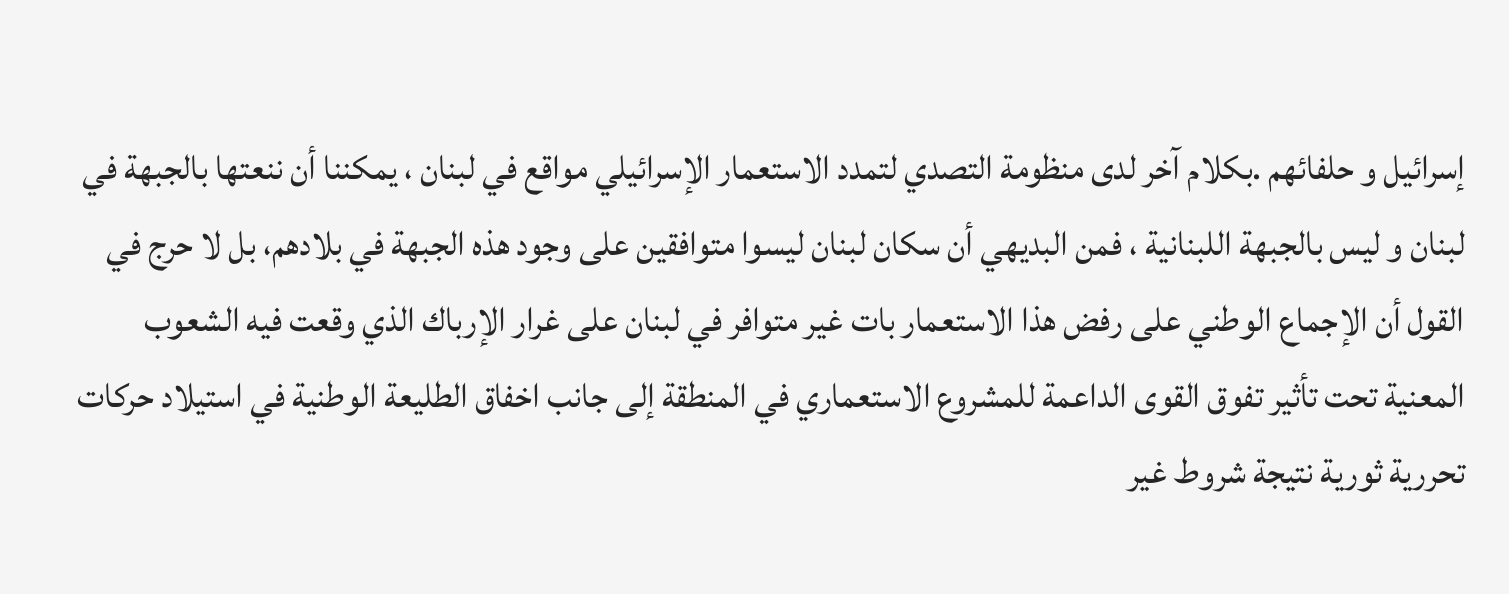إسرائيل و حلفائهم .بكلام آخر لدى منظومة التصدي لتمدد الاستعمار الإسرائيلي مواقع في لبنان ، يمكننا أن ننعتها بالجبهة في لبنان و ليس بالجبهة اللبنانية ، فمن البديهي أن سكان لبنان ليسوا متوافقين على وجود هذه الجبهة في بلادهم، بل لا حرج في القول أن الإجماع الوطني على رفض هذا الاستعمار بات غير متوافر في لبنان على غرار الإرباك الذي وقعت فيه الشعوب المعنية تحت تأثير تفوق القوى الداعمة للمشروع الاستعماري في المنطقة إلى جانب اخفاق الطليعة الوطنية في استيلاد حركات تحررية ثورية نتيجة شروط غير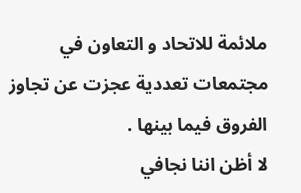ملائمة للاتحاد و التعاون في مجتمعات تعددية عجزت عن تجاوز الفروق فيما بينها .
لا أظن اننا نجافي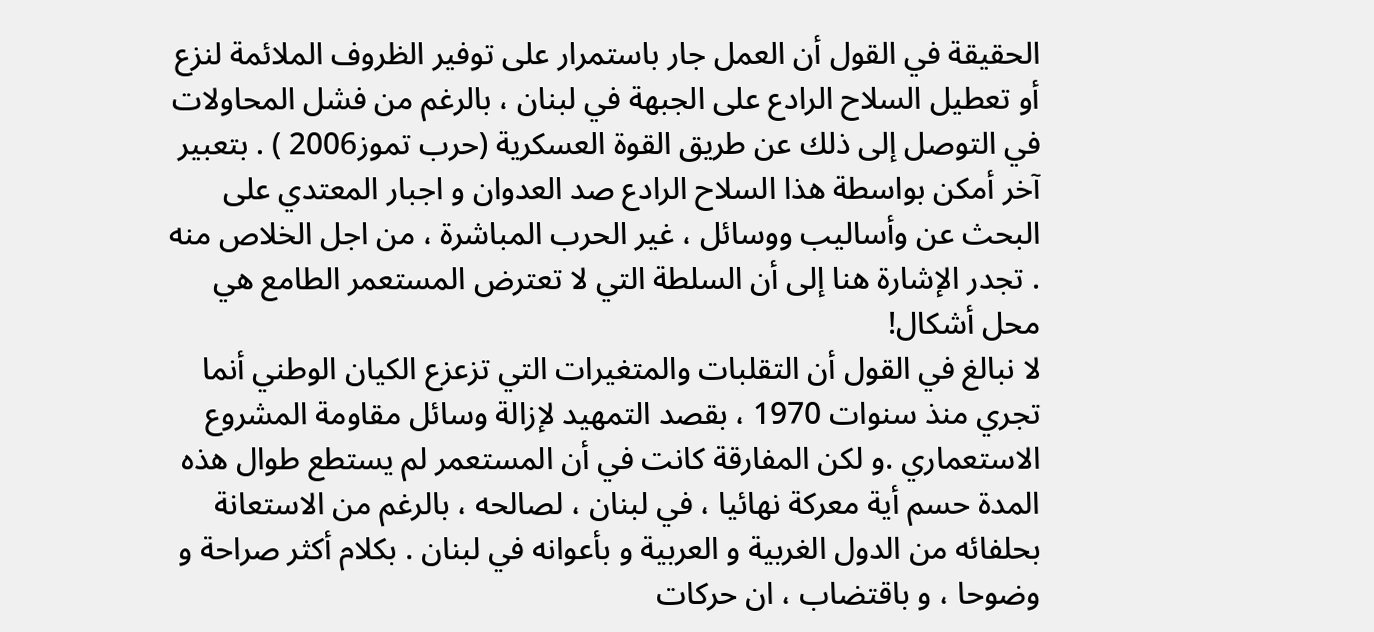الحقيقة في القول أن العمل جار باستمرار على توفير الظروف الملائمة لنزع أو تعطيل السلاح الرادع على الجبهة في لبنان ، بالرغم من فشل المحاولات في التوصل إلى ذلك عن طريق القوة العسكرية (حرب تموز2006 ) . بتعبير آخر أمكن بواسطة هذا السلاح الرادع صد العدوان و اجبار المعتدي على البحث عن وأساليب ووسائل ، غير الحرب المباشرة ، من اجل الخلاص منه . تجدر الإشارة هنا إلى أن السلطة التي لا تعترض المستعمر الطامع هي محل أشكال!
لا نبالغ في القول أن التقلبات والمتغيرات التي تزعزع الكيان الوطني أنما تجري منذ سنوات 1970 ، بقصد التمهيد لإزالة وسائل مقاومة المشروع الاستعماري .و لكن المفارقة كانت في أن المستعمر لم يستطع طوال هذه المدة حسم أية معركة نهائيا ، في لبنان ، لصالحه ، بالرغم من الاستعانة بحلفائه من الدول الغربية و العربية و بأعوانه في لبنان . بكلام أكثر صراحة و وضوحا ، و باقتضاب ، ان حركات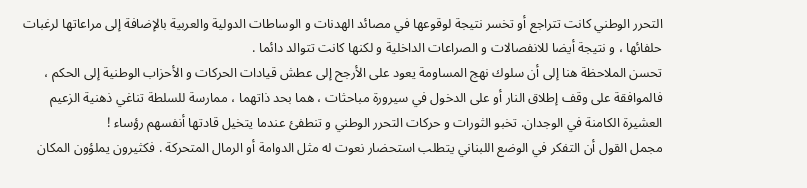التحرر الوطني كانت تتراجع أو تخسر نتيجة لوقوعها في مصائد الهدنات و الوساطات الدولية والعربية بالإضافة إلى مراعاتها لرغبات حلفائها ، و نتيجة أيضا للانفصالات و الصراعات الداخلية و لكنها كانت تتوالد دائما .
تحسن الملاحظة هنا إلى أن سلوك نهج المساومة يعود على الأرجح إلى عطش قيادات الحركات و الأحزاب الوطنية إلى الحكم ، فالموافقة على وقف إطلاق النار أو على الدخول في سيرورة مباحثات ، هما بحد ذاتهما ، ممارسة للسلطة تناغي ذهنية الزعيم العشيرة الكامنة في الوجدان. تخبو الثورات و حركات التحرر الوطني و تنطفئ عندما يتخيل قادتها أنفسهم رؤساء !
مجمل القول أن التفكر في الوضع اللبناني يتطلب استحضار نعوت له مثل الدوامة أو الرمال المتحركة . فكثيرون يملؤون المكان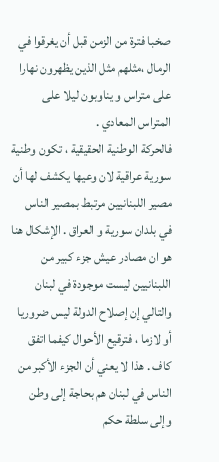صخبا فترة من الزمن قبل أن يغرقوا في الرمال ،مثلهم مثل الذين يظهرون نهارا على متراس و يناوبون ليلا على المتراس المعادي .
فالحركة الوطنية الحقيقية ، تكون وطنية سورية عراقية لان وعيها يكشف لها أن مصير اللبنانيين مرتبط بمصير الناس في بلدان سورية و العراق . الإشكال هنا هو ان مصادر عيش جزء كبير من اللبنانيين ليست موجودة في لبنان والتالي إن إصلاح الدولة ليس ضروريا أو لازما ، فترقيع الأحوال كيفما اتفق كاف . هذا لا يعني أن الجزء الأكبر من الناس في لبنان هم بحاجة إلى وطن وإلى سلطة حكم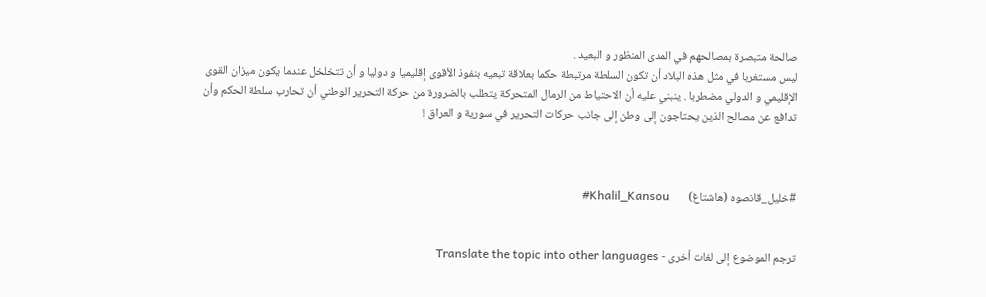صالحة متبصرة بمصالحهم في المدى المنظور و البعيد .
ليس مستغربا في مثل هذه البلاد أن تكون السلطة مرتبطة حكما بعلاقة تبعيه بنفوذ الأقوى إقليميا و دوليا و أن تتخلخل عندما يكون ميزان القوى الإقليمي و الدولي مضطربا . ينبني عليه أن الاحتياط من الرمال المتحركة يتطلب بالضرورة من حركة التحرير الوطني أن تحارب سلطة الحكم وأن تدافع عن مصالح الذين يحتاجون إلى وطن إلى جانب حركات التحرير في سورية و العراق !



#خليل_قانصوه (هاشتاغ)       Khalil_Kansou#


ترجم الموضوع إلى لغات أخرى - Translate the topic into other languages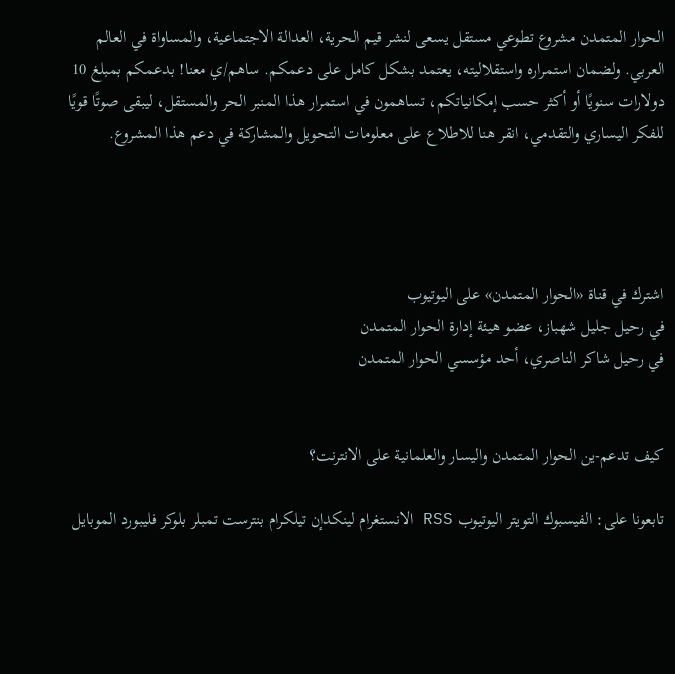الحوار المتمدن مشروع تطوعي مستقل يسعى لنشر قيم الحرية، العدالة الاجتماعية، والمساواة في العالم العربي. ولضمان استمراره واستقلاليته، يعتمد بشكل كامل على دعمكم. ساهم/ي معنا! بدعمكم بمبلغ 10 دولارات سنويًا أو أكثر حسب إمكانياتكم، تساهمون في استمرار هذا المنبر الحر والمستقل، ليبقى صوتًا قويًا للفكر اليساري والتقدمي، انقر هنا للاطلاع على معلومات التحويل والمشاركة في دعم هذا المشروع.




اشترك في قناة «الحوار المتمدن» على اليوتيوب
في رحيل جليل شهباز، عضو هيئة إدارة الحوار المتمدن
في رحيل شاكر الناصري، أحد مؤسسي الحوار المتمدن


كيف تدعم-ين الحوار المتمدن واليسار والعلمانية على الانترنت؟

تابعونا على: الفيسبوك التويتر اليوتيوب RSS الانستغرام لينكدإن تيلكرام بنترست تمبلر بلوكر فليبورد الموبايل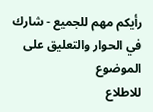رأيكم مهم للجميع - شارك في الحوار والتعليق على الموضوع
للاطلاع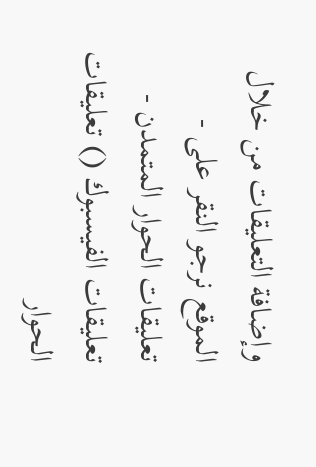وإضافة التعليقات من خلال الموقع نرجو النقر على - تعليقات الحوار المتمدن -
تعليقات الفيسبوك () تعليقات الحوار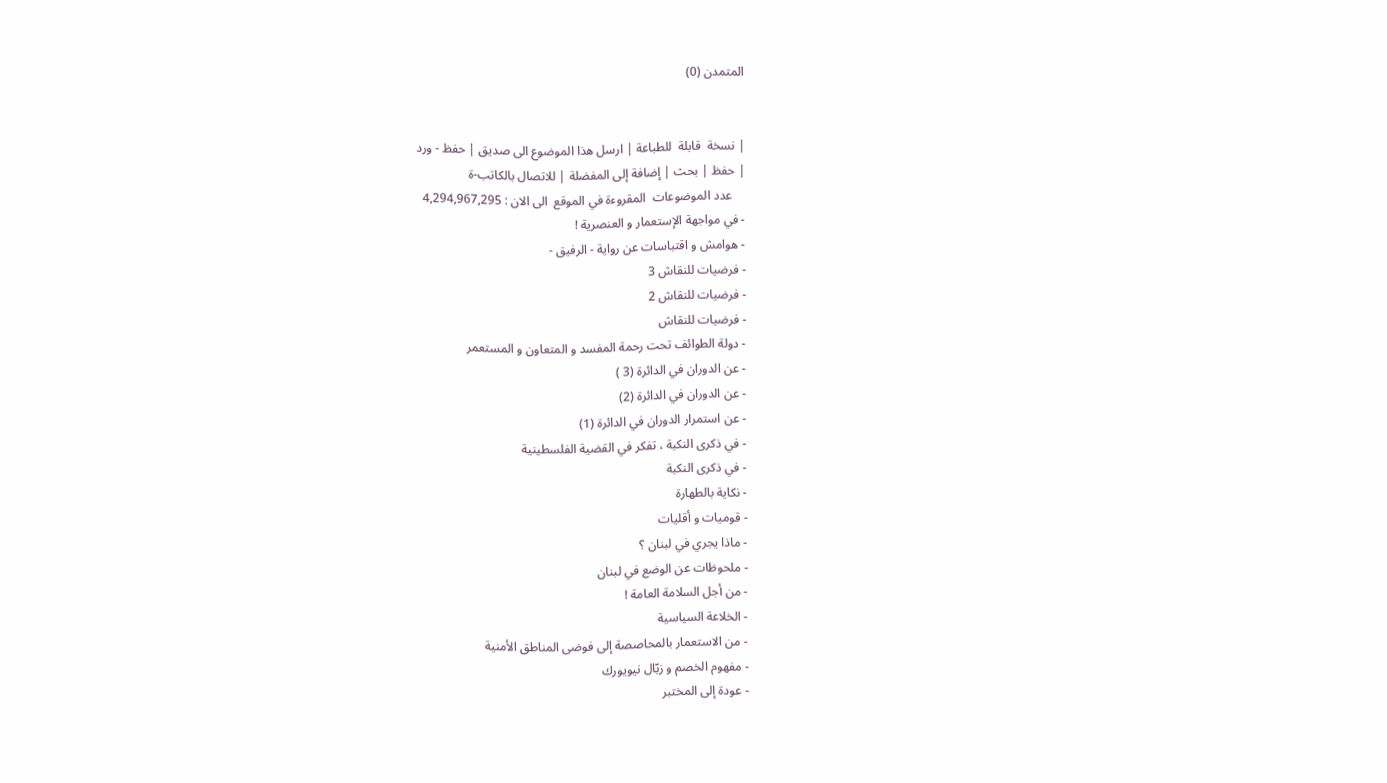المتمدن (0)


| نسخة  قابلة  للطباعة | ارسل هذا الموضوع الى صديق | حفظ - ورد
| حفظ | بحث | إضافة إلى المفضلة | للاتصال بالكاتب-ة
    عدد الموضوعات  المقروءة في الموقع  الى الان : 4,294,967,295
- في مواجهة الإستعمار و العنصرية !
- هوامش و اقتباسات عن رواية - الرفيق -
- فرضيات للنقاش 3
- فرضيات للنقاش 2
- فرضيات للنقاش
- دولة الطوائف تحت رحمة المفسد و المتعاون و المستعمر
- عن الدوران في الدائرة (3 )
- عن الدوران في الدائرة (2)
- عن استمرار الدوران في الدائرة (1)
- في ذكرى النكبة ، تفكر في القضية الفلسطينية
- في ذكرى النكبة
- نكاية بالطهارة
- قوميات و أقليات
- ماذا يجري في لبنان ؟
- ملحوظات عن الوضع في لبنان
- من أجل السلامة العامة !
- الخلاعة السياسية
- من الاستعمار بالمحاصصة إلى فوضى المناطق الأمنية
- مفهوم الخصم و زبّال نيويورك
- عودة إلى المختبر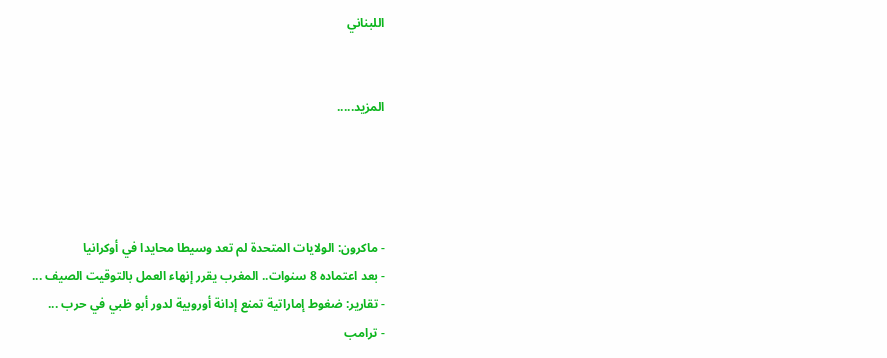اللبناني


المزيد.....




- ماكرون: الولايات المتحدة لم تعد وسيطا محايدا في أوكرانيا
- بعد اعتماده 8 سنوات.. المغرب يقرر إنهاء العمل بالتوقيت الصيف ...
- تقارير: ضغوط إماراتية تمنع إدانة أوروبية لدور أبو ظبي في حرب ...
- ترامب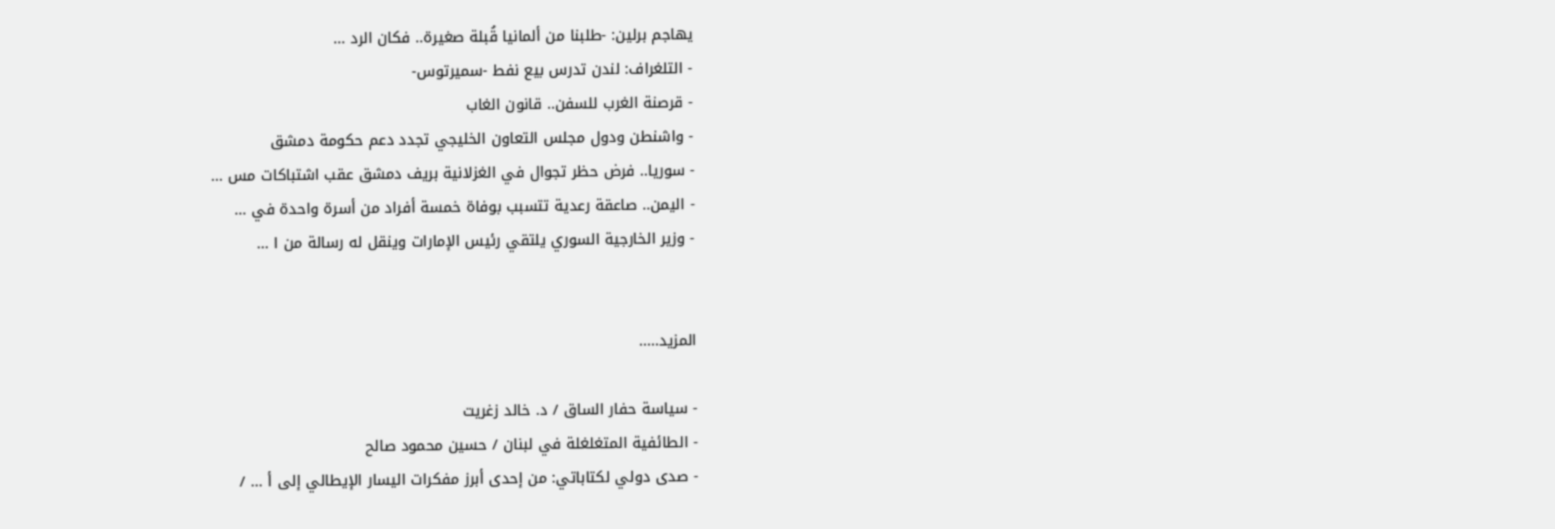يهاجم برلين: -طلبنا من ألمانيا قُبلة صغيرة.. فكان الرد ...
- التلغراف: لندن تدرس بيع نفط -سميرتوس-
- قرصنة الغرب للسفن.. قانون الغاب
- واشنطن ودول مجلس التعاون الخليجي تجدد دعم حكومة دمشق
- سوريا.. فرض حظر تجوال في الغزلانية بريف دمشق عقب اشتباكات مس ...
- اليمن.. صاعقة رعدية تتسبب بوفاة خمسة أفراد من أسرة واحدة في ...
- وزير الخارجية السوري يلتقي رئيس الإمارات وينقل له رسالة من ا ...


المزيد.....

- سياسة حفار الساق / د. خالد زغريت
- الطائفية المتغلغلة في لبنان / حسين محمود صالح
- صدى دولي لكتاباتي: من إحدى أبرز مفكرات اليسار الإيطالي إلى أ ... /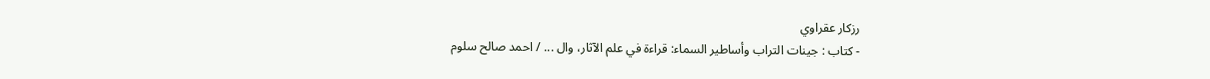رزكار عقراوي
- كتاب : جينات التراب وأساطير السماء: قراءة في علم الآثار، وال ... / احمد صالح سلوم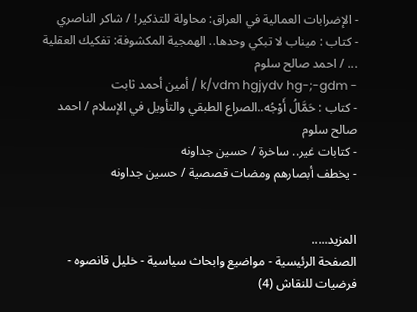- الإضرابات العمالية في العراق: محاولة للتذكير! / شاكر الناصري
- كتاب : ميناب لا تبكي وحدها.. الهمجية المكشوفة: تفكيك العقلية ... / احمد صالح سلوم
- k/vdm hgjydv hg-;-gdm / أمين أحمد ثابت
- كتاب : حَمَّالُ أَوْجُه..الصراع الطبقي والتأويل في الإسلام / احمد صالح سلوم
- كتابات غير.. ساخرة / حسين جداونه
- يخطف أبصارهم ومضات قصصية / حسين جداونه


المزيد.....
الصفحة الرئيسية - مواضيع وابحاث سياسية - خليل قانصوه - فرضيات للنقاش (4)